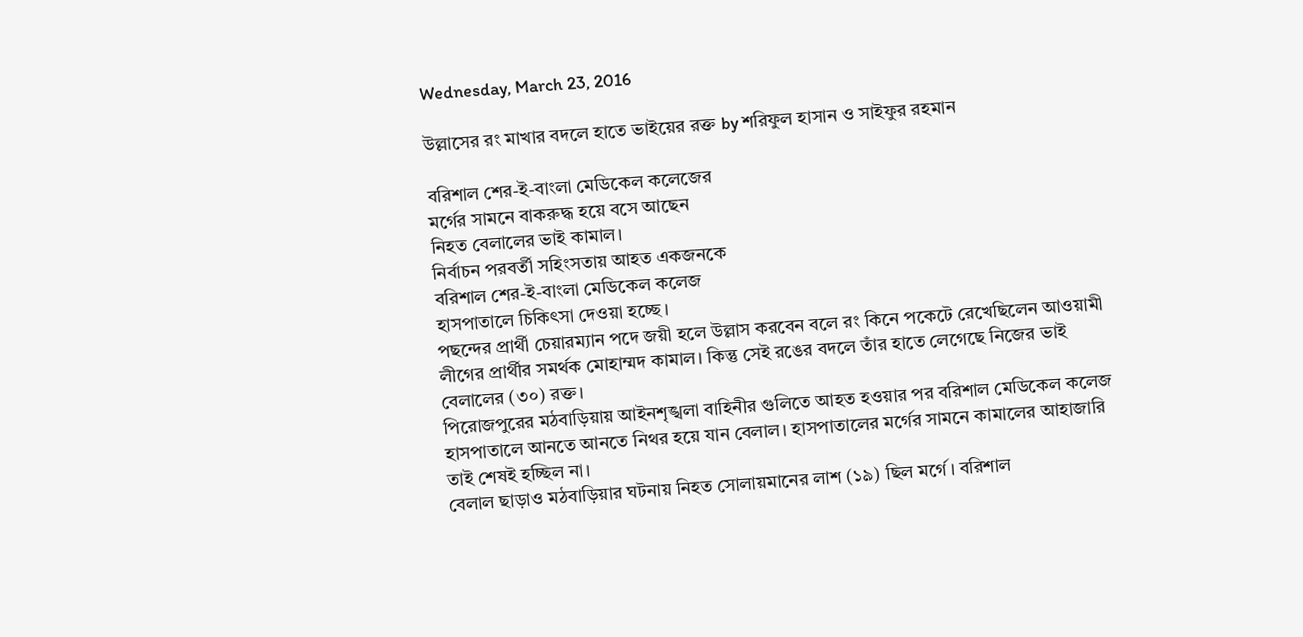Wednesday, March 23, 2016

উল্লাসের রং মাখার বদলে হাতে ভাইয়ের রক্ত by শরিফুল হাসান ও সাইফুর রহমান

বরিশাল শের-ই-বাংলা মেডিকেল কলেজের
মর্গের সামনে বাকরুদ্ধ হয়ে বসে আছেন
নিহত বেলালের ভাই কামাল।
নির্বাচন পরবর্তী সহিংসতায় আহত একজনকে
বরিশাল শের-ই-বাংলা মেডিকেল কলেজ
হাসপাতালে চিকিৎসা দেওয়া হচ্ছে।
পছন্দের প্রার্থী চেয়ারম্যান পদে জয়ী হলে উল্লাস করবেন বলে রং কিনে পকেটে রেখেছিলেন আওয়ামী লীগের প্রার্থীর সমর্থক মোহাম্মদ কামাল। কিন্তু সেই রঙের বদলে তাঁর হাতে লেগেছে নিজের ভাই বেলালের (৩০) রক্ত।
পিরোজপুরের মঠবাড়িয়ায় আইনশৃঙ্খলা বাহিনীর গুলিতে আহত হওয়ার পর বরিশাল মেডিকেল কলেজ হাসপাতালে আনতে আনতে নিথর হয়ে যান বেলাল। হাসপাতালের মর্গের সামনে কামালের আহাজারি তাই শেষই হচ্ছিল না।
বেলাল ছাড়াও মঠবাড়িয়ার ঘটনায় নিহত সোলায়মানের লাশ (১৯) ছিল মর্গে। বরিশাল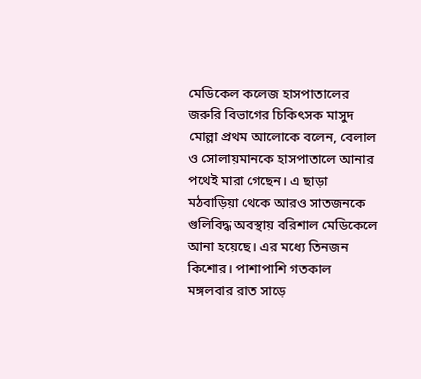মেডিকেল কলেজ হাসপাতালের জরুরি বিভাগের চিকিৎসক মাসুদ মোল্লা প্রথম আলোকে বলেন, বেলাল ও সোলায়মানকে হাসপাতালে আনার পথেই মারা গেছেন। এ ছাড়া মঠবাড়িয়া থেকে আরও সাতজনকে গুলিবিদ্ধ অবস্থায় বরিশাল মেডিকেলে আনা হয়েছে। এর মধ্যে তিনজন কিশোর। পাশাপাশি গতকাল মঙ্গলবার রাত সাড়ে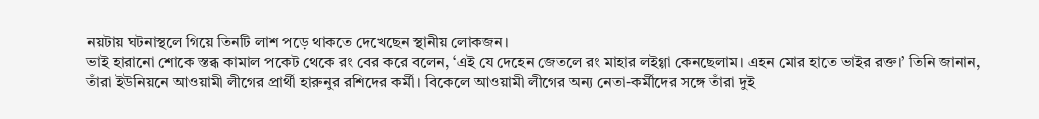নয়টায় ঘটনাস্থলে গিয়ে তিনটি লাশ পড়ে থাকতে দেখেছেন স্থানীয় লোকজন।
ভাই হারানো শোকে স্তব্ধ কামাল পকেট থেকে রং বের করে বলেন, ‘এই যে দেহেন জেতলে রং মাহার লইগ্গা কেনছেলাম। এহন মোর হাতে ভাইর রক্ত।’ তিনি জানান, তাঁরা ইউনিয়নে আওয়ামী লীগের প্রার্থী হারুনুর রশিদের কর্মী। বিকেলে আওয়ামী লীগের অন্য নেতা-কর্মীদের সঙ্গে তাঁরা দুই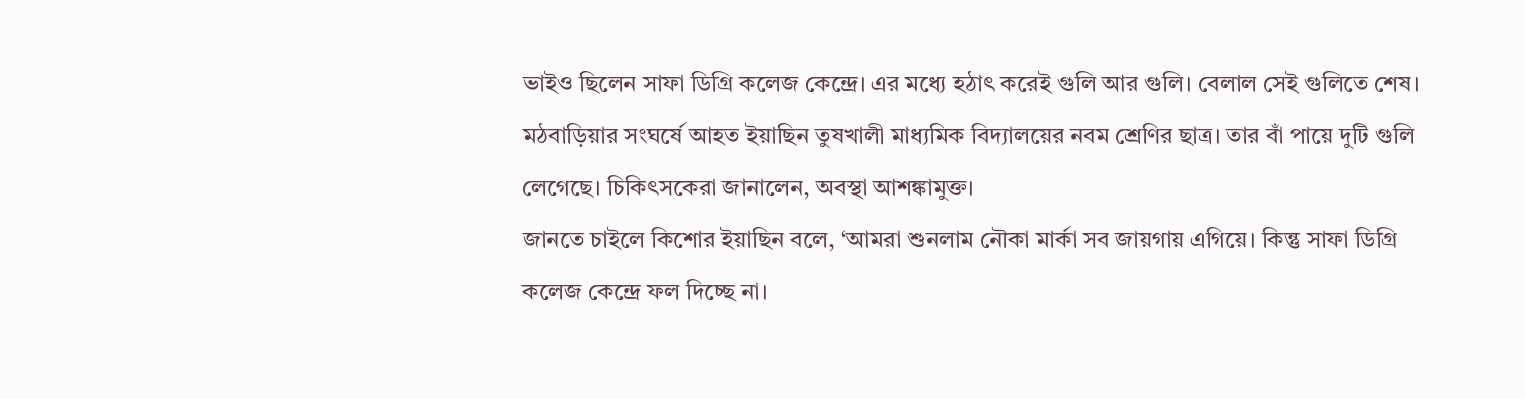ভাইও ছিলেন সাফা ডিগ্রি কলেজ কেন্দ্রে। এর মধ্যে হঠাৎ করেই গুলি আর গুলি। বেলাল সেই গুলিতে শেষ।
মঠবাড়িয়ার সংঘর্ষে আহত ইয়াছিন তুষখালী মাধ্যমিক বিদ্যালয়ের নবম শ্রেণির ছাত্র। তার বাঁ পায়ে দুটি গুলি লেগেছে। চিকিৎসকেরা জানালেন, অবস্থা আশঙ্কামুক্ত।
জানতে চাইলে কিশোর ইয়াছিন বলে, ‘আমরা শুনলাম নৌকা মার্কা সব জায়গায় এগিয়ে। কিন্তু সাফা ডিগ্রি কলেজ কেন্দ্রে ফল দিচ্ছে না।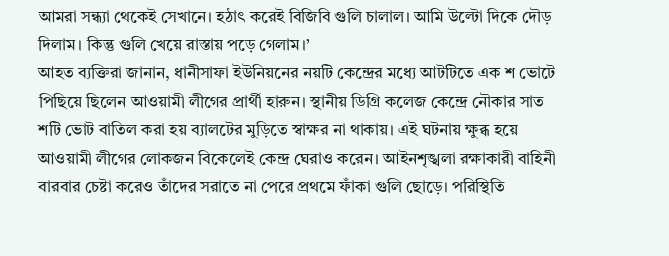আমরা সন্ধ্যা থেকেই সেখানে। হঠাৎ করেই বিজিবি গুলি চালাল। আমি উল্টো দিকে দৌড় দিলাম। কিন্তু গুলি খেয়ে রাস্তায় পড়ে গেলাম।’
আহত ব্যক্তিরা জানান, ধানীসাফা ইউনিয়নের নয়টি কেন্দ্রের মধ্যে আটটিতে এক শ ভোটে পিছিয়ে ছিলেন আওয়ামী লীগের প্রার্থী হারুন। স্থানীয় ডিগ্রি কলেজ কেন্দ্রে নৌকার সাত শটি ভোট বাতিল করা হয় ব্যালটের মুড়িতে স্বাক্ষর না থাকায়। এই ঘটনায় ক্ষুব্ধ হয়ে আওয়ামী লীগের লোকজন বিকেলেই কেন্দ্র ঘেরাও করেন। আইনশৃঙ্খলা রক্ষাকারী বাহিনী বারবার চেষ্টা করেও তাঁদের সরাতে না পেরে প্রথমে ফাঁকা গুলি ছোড়ে। পরিস্থিতি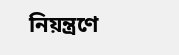নিয়ন্ত্রণে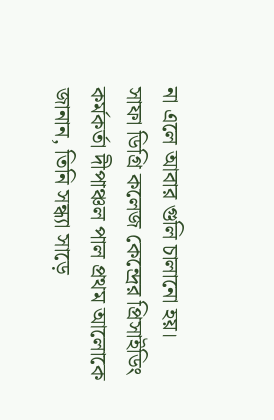না এলে আবার গুলি চালানো হয়।
সাফা ডিগ্রি কলেজ কেন্দ্রের প্রিসাইডিং কর্মকর্তা দীপাঞ্চল পাল প্রথম আলোকে জানান, তিনি সন্ধ্যা সাড়ে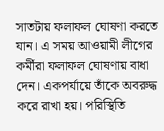সাতটায় ফলাফল ঘোষণা করতে যান। এ সময় আওয়ামী লীগের কর্মীরা ফলাফল ঘোষণায় বাধা দেন। একপর্যায়ে তাঁকে অবরুদ্ধ করে রাখা হয়। পরিস্থিতি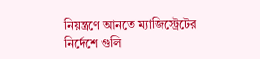নিয়ন্ত্রণে আনতে ম্যাজিস্ট্রেটের নির্দেশে গুলি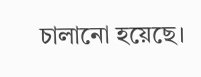চালানো হয়েছে।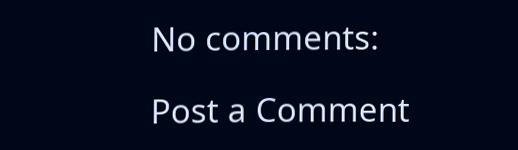No comments:

Post a Comment